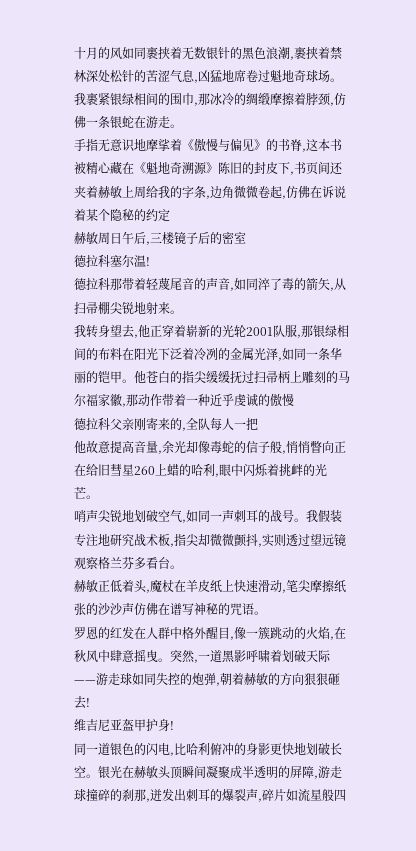十月的风如同裹挟着无数银针的黑色浪潮,裹挟着禁林深处松针的苦涩气息,凶猛地席卷过魁地奇球场。
我裹紧银绿相间的围巾,那冰冷的绸缎摩擦着脖颈,仿佛一条银蛇在游走。
手指无意识地摩挲着《傲慢与偏见》的书脊,这本书被精心藏在《魁地奇溯源》陈旧的封皮下,书页间还夹着赫敏上周给我的字条,边角微微卷起,仿佛在诉说着某个隐秘的约定
赫敏周日午后,三楼镜子后的密室
德拉科塞尔温!
德拉科那带着轻蔑尾音的声音,如同淬了毒的箭矢,从扫帚棚尖锐地射来。
我转身望去,他正穿着崭新的光轮2001队服,那银绿相间的布料在阳光下泛着冷冽的金属光泽,如同一条华丽的铠甲。他苍白的指尖缓缓抚过扫帚柄上雕刻的马尔福家徽,那动作带着一种近乎虔诚的傲慢
德拉科父亲刚寄来的,全队每人一把
他故意提高音量,余光却像毒蛇的信子般,悄悄瞥向正在给旧彗星260上蜡的哈利,眼中闪烁着挑衅的光芒。
哨声尖锐地划破空气,如同一声刺耳的战号。我假装专注地研究战术板,指尖却微微颤抖,实则透过望远镜观察格兰芬多看台。
赫敏正低着头,魔杖在羊皮纸上快速滑动,笔尖摩擦纸张的沙沙声仿佛在谱写神秘的咒语。
罗恩的红发在人群中格外醒目,像一簇跳动的火焰,在秋风中肆意摇曳。突然,一道黑影呼啸着划破天际——游走球如同失控的炮弹,朝着赫敏的方向狠狠砸去!
维吉尼亚盔甲护身!
同一道银色的闪电,比哈利俯冲的身影更快地划破长空。银光在赫敏头顶瞬间凝聚成半透明的屏障,游走球撞碎的刹那,迸发出刺耳的爆裂声,碎片如流星般四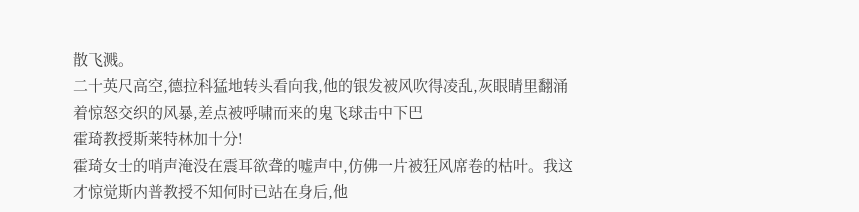散飞溅。
二十英尺高空,德拉科猛地转头看向我,他的银发被风吹得凌乱,灰眼睛里翻涌着惊怒交织的风暴,差点被呼啸而来的鬼飞球击中下巴
霍琦教授斯莱特林加十分!
霍琦女士的哨声淹没在震耳欲聋的嘘声中,仿佛一片被狂风席卷的枯叶。我这才惊觉斯内普教授不知何时已站在身后,他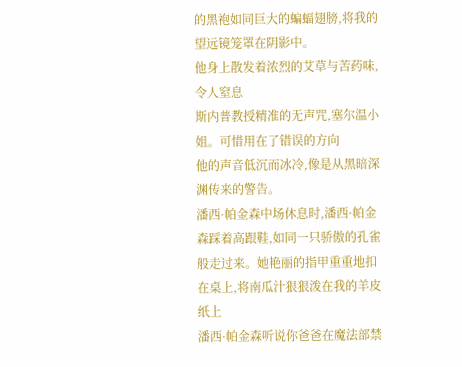的黑袍如同巨大的蝙蝠翅膀,将我的望远镜笼罩在阴影中。
他身上散发着浓烈的艾草与苦药味,令人窒息
斯内普教授精准的无声咒,塞尔温小姐。可惜用在了错误的方向
他的声音低沉而冰冷,像是从黑暗深渊传来的警告。
潘西·帕金森中场休息时,潘西·帕金森踩着高跟鞋,如同一只骄傲的孔雀般走过来。她艳丽的指甲重重地扣在桌上,将南瓜汁狠狠泼在我的羊皮纸上
潘西·帕金森听说你爸爸在魔法部禁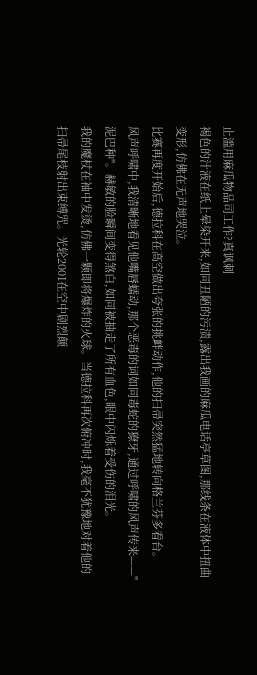止滥用麻瓜物品司工作?真讽刺
褐色的汁液在纸上晕染开来,如同丑陋的污渍,露出我画的麻瓜电话亭草图,那线条在液体中扭曲变形,仿佛在无声地哭泣。
比赛再度开始后,德拉科在高空做出夸张的挑衅动作,他的扫帚突然猛地转向格兰芬多看台。
风声呼啸中,我清晰地看见他嘴唇蠕动,那个恶毒的词如同毒蛇的獠牙,通过呼啸的风声传来——"泥巴种"。赫敏的脸瞬间变得煞白,如同被抽走了所有血色,眼中闪烁着受伤的泪光。
我的魔杖在袖中发烫,仿佛一颗即将爆炸的火球。当德拉科再次俯冲时,我毫不犹豫地对着他的扫帚尾枝射出束缚咒。光轮2001在空中剧烈颠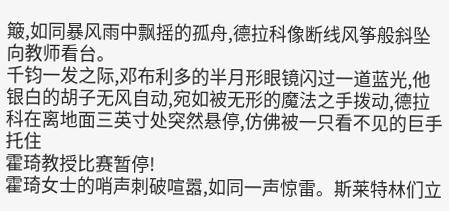簸,如同暴风雨中飘摇的孤舟,德拉科像断线风筝般斜坠向教师看台。
千钧一发之际,邓布利多的半月形眼镜闪过一道蓝光,他银白的胡子无风自动,宛如被无形的魔法之手拨动,德拉科在离地面三英寸处突然悬停,仿佛被一只看不见的巨手托住
霍琦教授比赛暂停!
霍琦女士的哨声刺破喧嚣,如同一声惊雷。斯莱特林们立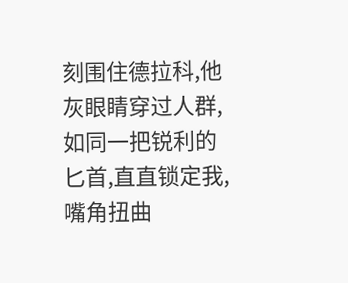刻围住德拉科,他灰眼睛穿过人群,如同一把锐利的匕首,直直锁定我,嘴角扭曲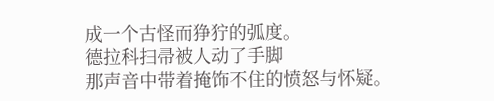成一个古怪而狰狞的弧度。
德拉科扫帚被人动了手脚
那声音中带着掩饰不住的愤怒与怀疑。